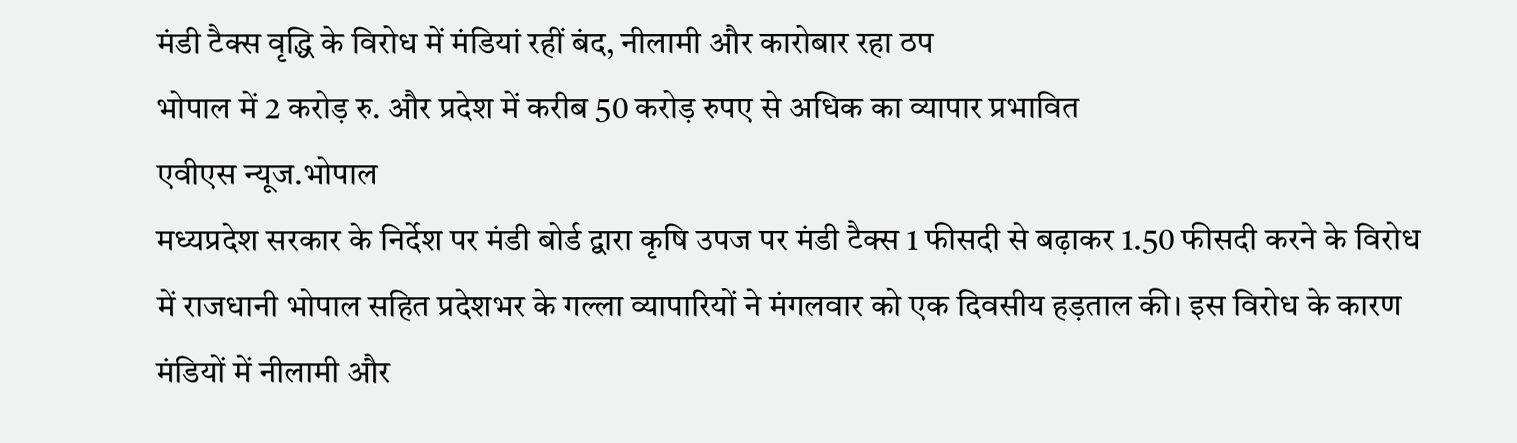मंडी टैक्स वृद्धि के विरोध में मंडियां रहीं बंद, नीलामी और कारोबार रहा ठप
भोपाल में 2 करोड़ रु. और प्रदेश में करीब 50 करोड़ रुपए से अधिक का व्यापार प्रभावित
एवीएस न्यूज.भोपाल
मध्यप्रदेश सरकार के निर्देश पर मंडी बोर्ड द्वारा कृषि उपज पर मंडी टैक्स 1 फीसदी से बढ़ाकर 1.50 फीसदी करने के विरोध में राजधानी भोपाल सहित प्रदेशभर के गल्ला व्यापारियों ने मंगलवार को एक दिवसीय हड़ताल की। इस विरोध के कारण मंडियों में नीलामी और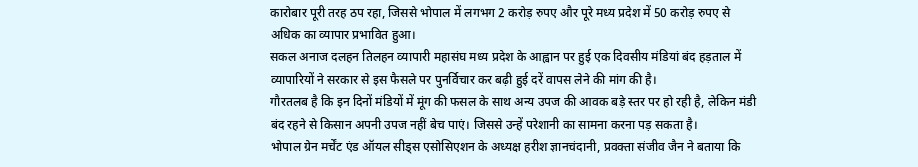कारोबार पूरी तरह ठप रहा, जिससे भोपाल में लगभग 2 करोड़ रुपए और पूरे मध्य प्रदेश में 50 करोड़ रुपए से अधिक का व्यापार प्रभावित हुआ।
सकल अनाज दलहन तिलहन व्यापारी महासंघ मध्य प्रदेश के आह्वान पर हुई एक दिवसीय मंडियां बंद हड़ताल में व्यापारियों ने सरकार से इस फैसले पर पुनर्विचार कर बढ़ी हुई दरें वापस लेने की मांग की है।
गौरतलब है कि इन दिनों मंडियों में मूंग की फसल के साथ अन्य उपज की आवक बड़े स्तर पर हो रही है, लेकिन मंडी बंद रहने से किसान अपनी उपज नहीं बेच पाएं। जिससे उन्हें परेशानी का सामना करना पड़ सकता है।
भोपाल ग्रेन मर्चेंट एंड ऑयल सीड्स एसोसिएशन के अध्यक्ष हरीश ज्ञानचंदानी, प्रवक्ता संजीव जैन ने बताया कि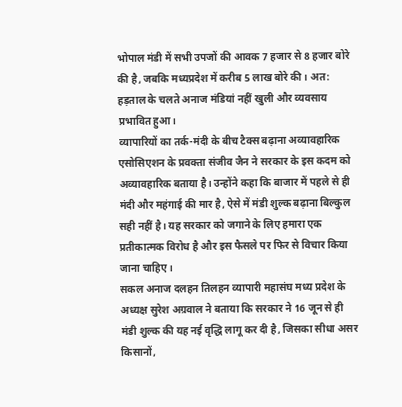भोपाल मंडी में सभी उपजों की आवक 7 हजार से 8 हजार बोरे की है, जबकि मध्यप्रदेश में करीब 5 लाख बोरे की। अत: हड़ताल के चलते अनाज मंडियां नहीं खुली और व्यवसाय प्रभावित हुआ।
व्यापारियों का तर्क-मंदी के बीच टैक्स बढ़ाना अव्यावहारिक
एसोसिएशन के प्रवक्ता संजीव जैन ने सरकार के इस कदम को अव्यावहारिक बताया है। उन्होंने कहा कि बाजार में पहले से ही मंदी और महंगाई की मार है, ऐसे में मंडी शुल्क बढ़ाना बिल्कुल सही नहीं है। यह सरकार को जगाने के लिए हमारा एक प्रतीकात्मक विरोध है और इस फैसले पर फिर से विचार किया जाना चाहिए।
सकल अनाज दलहन तिलहन व्यापारी महासंघ मध्य प्रदेश के अध्यक्ष सुरेश अग्रवाल ने बताया कि सरकार ने 16 जून से ही मंडी शुल्क की यह नई वृद्धि लागू कर दी है, जिसका सीधा असर किसानों,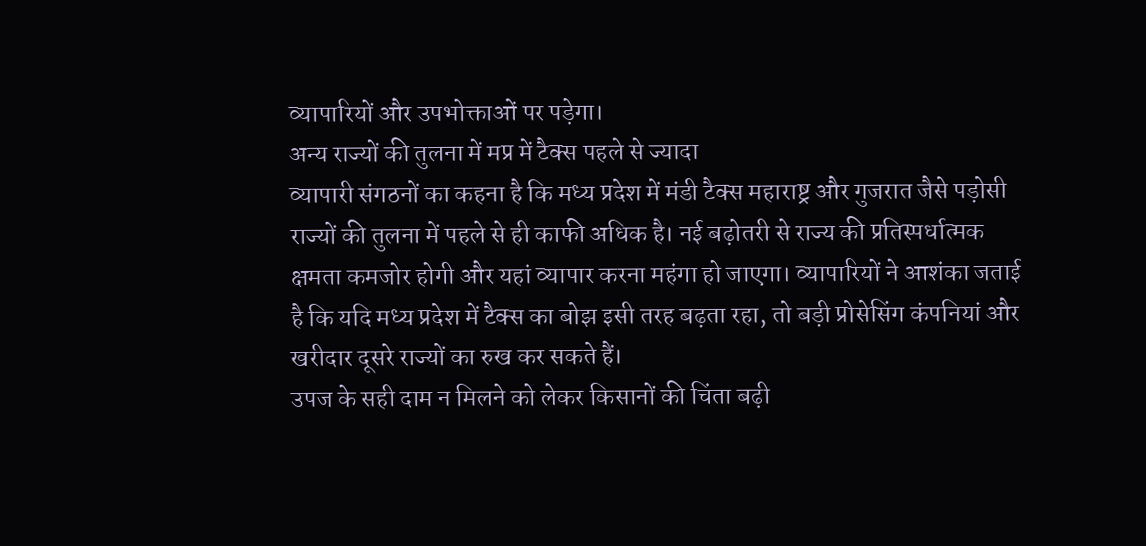व्यापारियों और उपभोक्ताओं पर पड़ेगा।
अन्य राज्यों की तुलना में मप्र में टैक्स पहले से ज्यादा
व्यापारी संगठनों का कहना है कि मध्य प्रदेश में मंडी टैक्स महाराष्ट्र और गुजरात जैसे पड़ोसी राज्यों की तुलना में पहले से ही काफी अधिक है। नई बढ़ोतरी से राज्य की प्रतिस्पर्धात्मक क्षमता कमजोर होगी और यहां व्यापार करना महंगा हो जाएगा। व्यापारियों ने आशंका जताई है कि यदि मध्य प्रदेश में टैक्स का बोझ इसी तरह बढ़ता रहा, तो बड़ी प्रोसेसिंग कंपनियां और खरीदार दूसरे राज्यों का रुख कर सकते हैं।
उपज के सही दाम न मिलने को लेकर किसानों की चिंता बढ़ी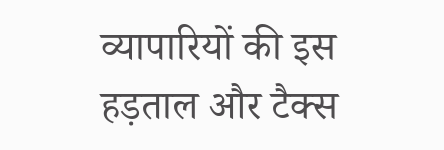व्यापारियों की इस हड़ताल और टैक्स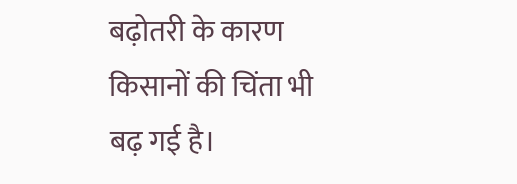बढ़ोतरी के कारण किसानों की चिंता भी बढ़ गई है।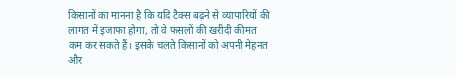किसानों का मानना है कि यदि टैक्स बढ़ने से व्यापारियों की लागत में इजाफा होगा, तो वे फसलों की खरीदी कीमत कम कर सकते हैं। इसके चलते किसानों को अपनी मेहनत और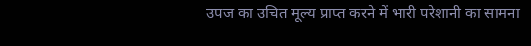उपज का उचित मूल्य प्राप्त करने में भारी परेशानी का सामना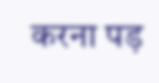करना पड़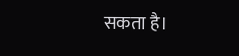सकता है।